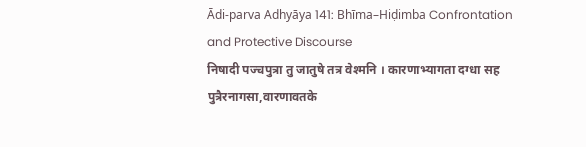Ādi-parva Adhyāya 141: Bhīma–Hiḍimba Confrontation and Protective Discourse
निषादी पज्चपुत्रा तु जातुषे तत्र वेश्मनि । कारणाभ्यागता दग्धा सह पुत्रैरनागसा,वारणावतके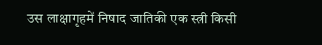उस लाक्षागृहमें निषाद जातिकी एक स्त्री किसी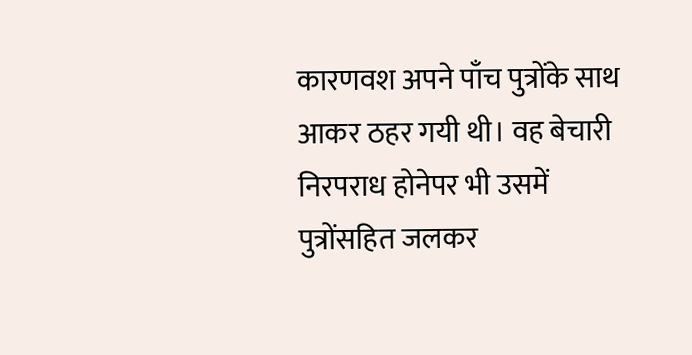कारणवश अपने पाँच पुत्रोंके साथ आकर ठहर गयी थी। वह बेचारी निरपराध होनेपर भी उसमें पुत्रोंसहित जलकर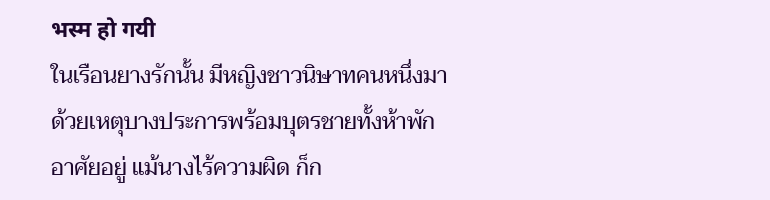भस्म हो गयी
ในเรือนยางรักนั้น มีหญิงชาวนิษาทคนหนึ่งมาด้วยเหตุบางประการพร้อมบุตรชายทั้งห้าพักอาศัยอยู่ แม้นางไร้ความผิด ก็ก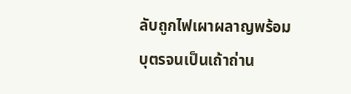ลับถูกไฟเผาผลาญพร้อมบุตรจนเป็นเถ้าถ่าน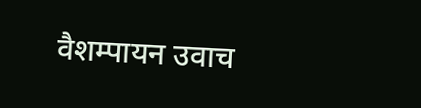वैशम्पायन उवाच